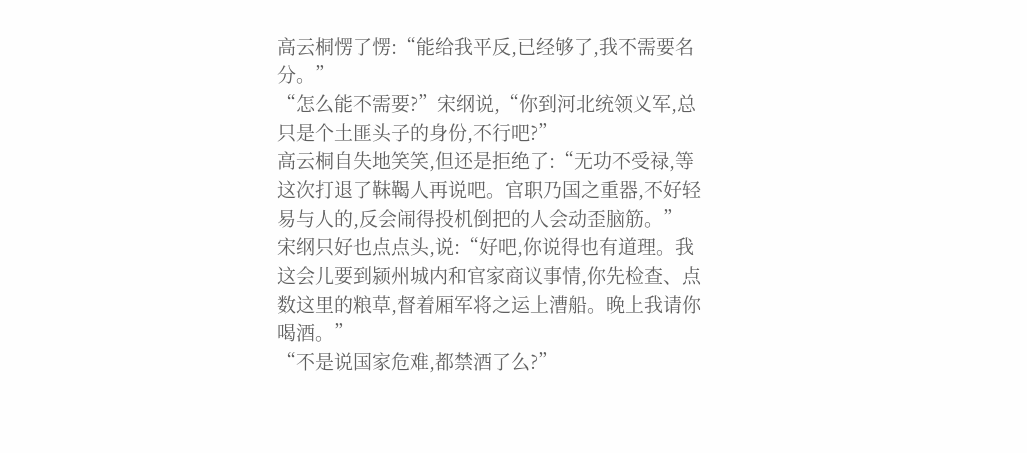高云桐愣了愣:“能给我平反,已经够了,我不需要名分。”
“怎么能不需要?”宋纲说,“你到河北统领义军,总只是个土匪头子的身份,不行吧?”
高云桐自失地笑笑,但还是拒绝了:“无功不受禄,等这次打退了靺鞨人再说吧。官职乃国之重器,不好轻易与人的,反会闹得投机倒把的人会动歪脑筋。”
宋纲只好也点点头,说:“好吧,你说得也有道理。我这会儿要到颍州城内和官家商议事情,你先检查、点数这里的粮草,督着厢军将之运上漕船。晚上我请你喝酒。”
“不是说国家危难,都禁酒了么?”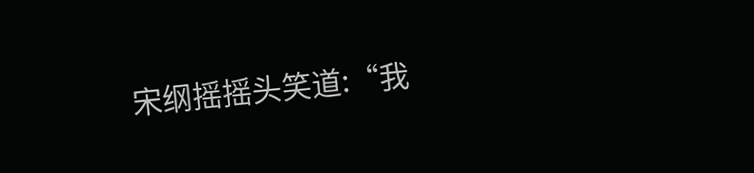宋纲摇摇头笑道:“我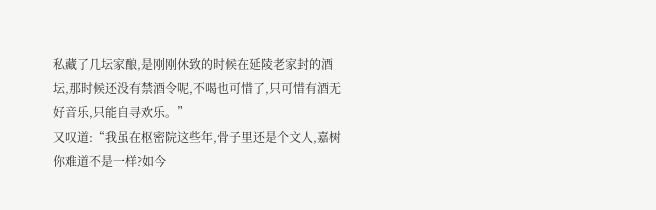私藏了几坛家酿,是刚刚休致的时候在延陵老家封的酒坛,那时候还没有禁酒令呢,不喝也可惜了,只可惜有酒无好音乐,只能自寻欢乐。”
又叹道:“我虽在枢密院这些年,骨子里还是个文人,嘉树你难道不是一样?如今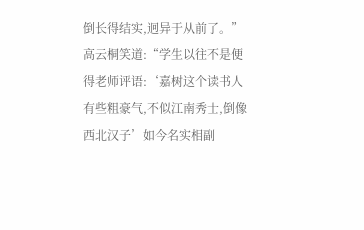倒长得结实,迥异于从前了。”
高云桐笑道:“学生以往不是便得老师评语:‘嘉树这个读书人有些粗豪气,不似江南秀士,倒像西北汉子’如今名实相副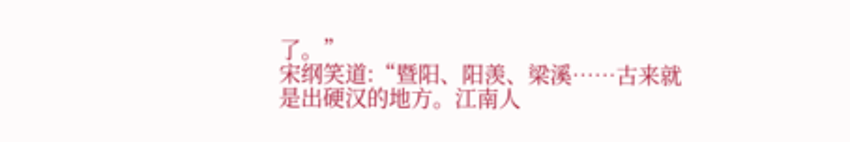了。”
宋纲笑道:“暨阳、阳羡、梁溪……古来就是出硬汉的地方。江南人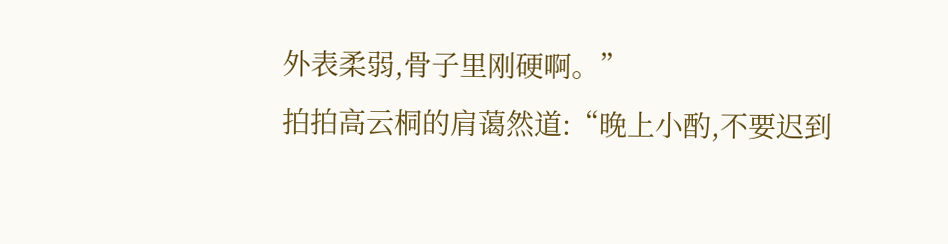外表柔弱,骨子里刚硬啊。”
拍拍高云桐的肩蔼然道:“晚上小酌,不要迟到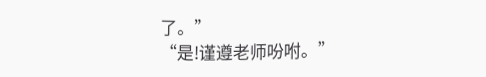了。”
“是!谨遵老师吩咐。”